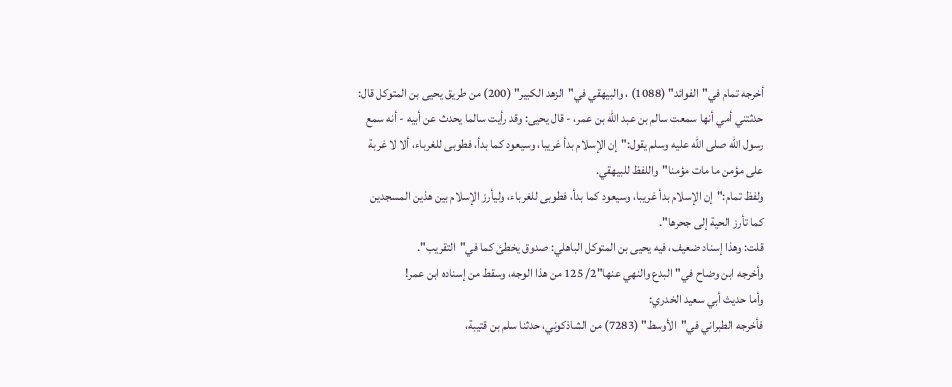أخرجه تمام في"الفوائد" (1088) ، والبيهقي في"الزهد الكبير" (200) من طريق يحيى بن المتوكل قال: حدثتني أمي أنها سمعت سالم بن عبد الله بن عمر، - قال يحيى: وقد رأيت سالما يحدث عن أبيه - أنه سمع رسول الله صلى الله عليه وسلم يقول:"إن الإسلام بدأ غريبا، وسيعود كما بدأ، فطوبى للغرباء، ألا لا غربة على مؤمن ما مات مؤمنا"واللفظ للبيهقي.
ولفظ تمام:"إن الإسلام بدأ غريبا، وسيعود كما بدأ، فطوبى للغرباء، وليأرز الإسلام بين هذين المسجدين كما تأرز الحية إلى جحرها".
قلت: وهذا إسناد ضعيف، فيه يحيى بن المتوكل الباهلي: صدوق يخطئ كما في"التقريب".
وأخرجه ابن وضاح في"البدع والنهي عنها"2/ 125 من هذا الوجه، وسقط من إسناده ابن عمر!
وأما حديث أبي سعيد الخدري:
فأخرجه الطبراني في"الأوسط" (7283) من الشاذكوني، حدثنا سلم بن قتيبة،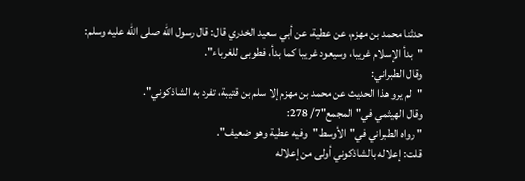حدثنا محمد بن مهزم، عن عطية، عن أبي سعيد الخدري قال: قال رسول الله صلى الله عليه وسلم:
"بدأ الإسلام غريبا، وسيعود غريبا كما بدأ، فطوبى للغرباء".
وقال الطبراني:
"لم يرو هذا الحديث عن محمد بن مهزم إلا سلم بن قتيبة، تفرد به الشاذكوني".
وقال الهيثمي في"المجمع"7/ 278:
" رواه الطبراني في"الأوسط"وفيه عطية وهو ضعيف".
قلت: إعلاله بالشاذكوني أولى من إعلاله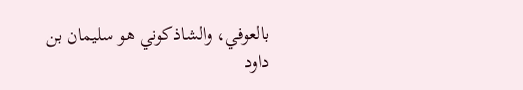بالعوفي، والشاذكوني هو سليمان بن داود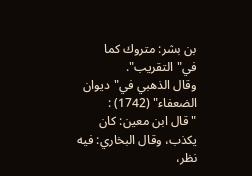بن بشر: متروك كما في"التقريب".
وقال الذهبي في"ديوان الضعفاء" (1742) :
"قال ابن معين: كان يكذب، وقال البخاري: فيه نظر،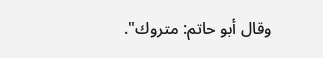وقال أبو حاتم: متروك".